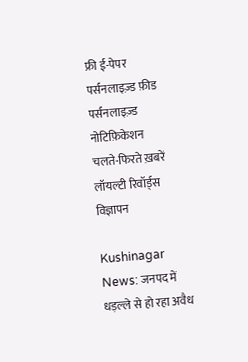फ्री ई-पेपर
पर्सनलाइज़्ड फ़ीड
पर्सनलाइज़्ड नोटिफ़िकेशन
चलते-फिरते ख़बरें
लॉयल्टी रिवॉर्ड्स
विज्ञापन

Kushinagar News: जनपद में धड़ल्ले से हो रहा अवैध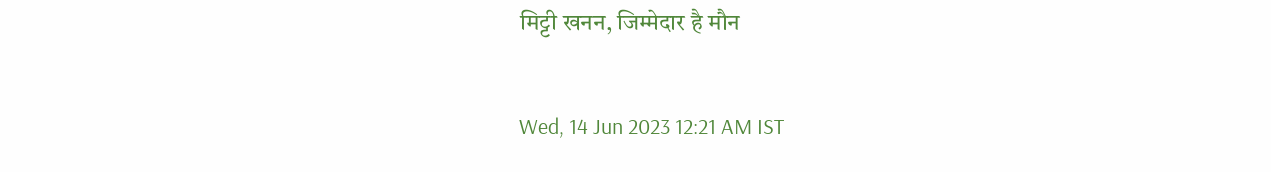मिट्टी खनन, जिम्मेदार है मौन

Wed, 14 Jun 2023 12:21 AM IST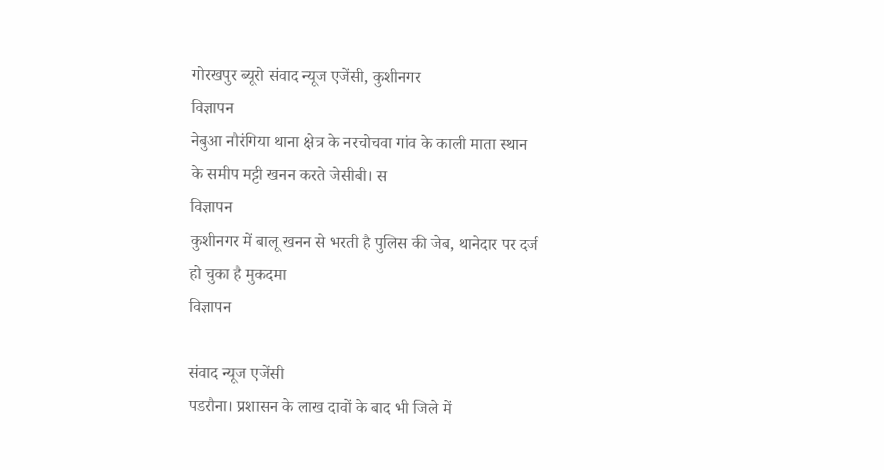गोरखपुर ब्यूरो संवाद न्यूज एजेंसी, कुशीनगर
विज्ञापन
नेबुआ नौरंगिया थाना क्षेत्र के नरचोचवा गांव के काली माता स्थान के समीप मट्टी खनन करते जेसीबी। स
विज्ञापन
कुशीनगर में बालू खनन से भरती है पुलिस की जेब, थानेदार पर दर्ज हो चुका है मुकदमा
विज्ञापन

संवाद न्यूज एजेंसी
पडरौना। प्रशासन के लाख दावों के बाद भी जिले में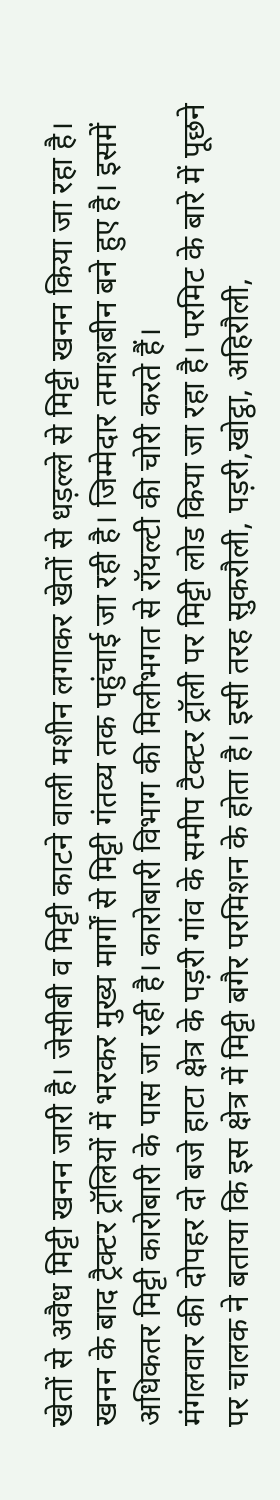खेतों से अवैध मिट्टी खनन जारी है। जेसीबी व मिट्टी काटने वाली मशीन लगाकर खेतों से धड़ल्ले से मिट्टी खनन किया जा रहा है। खनन के बाद ट्रैक्टर ट्रॉलियों में भरकर मुख्य मार्गों से मिट्टी गंतव्य तक पहुंचाई जा रही है। जिम्मेदार तमाशबीन बने हुए है। इसमें अधिकतर मिट्टी कारोबारी के पास जा रही है। कारोबारी विभाग की मिलीभगत से रॉयल्टी की चोरी करते हैं।
मंगलवार की दोपहर दो बजे हाटा क्षेत्र के पड़री गांव के समीप टैक्टर ट्रॉली पर मिट्टी लोड किया जा रहा है। परमिट के बारे में पूछने पर चालक ने बताया कि इस क्षेत्र में मिट्टी बगैर परमिशन के होता है। इसी तरह सुकरौली, पड़री,खोट्ठा, अहिरौली,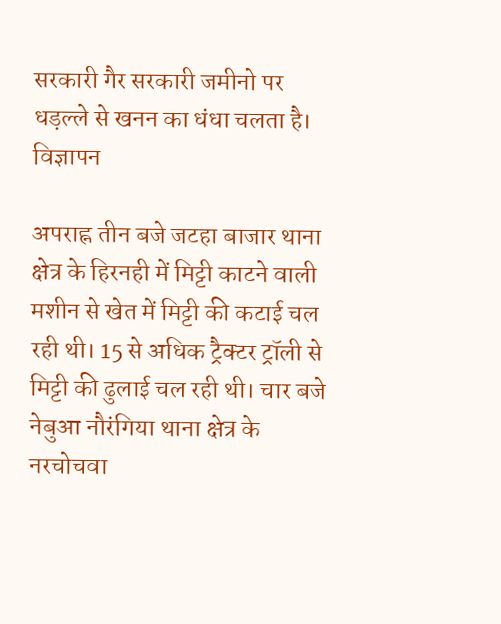सरकारी गैर सरकारी जमीनो पर धड़ल्ले से खनन का धंधा चलता है।
विज्ञापन

अपराह्न तीन बजे जटहा बाजार थाना क्षेत्र के हिरनही में मिट्टी काटने वाली मशीन से खेत में मिट्टी की कटाई चल रही थी। 15 से अधिक ट्रैक्टर ट्रॉली से मिट्टी की ढुलाई चल रही थी। चार बजे नेबुआ नौरंगिया थाना क्षेत्र के नरचोचवा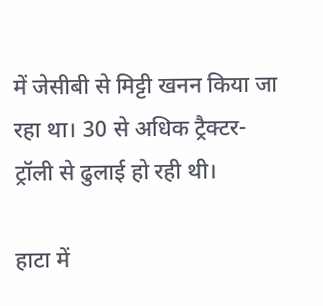में जेसीबी से मिट्टी खनन किया जा रहा था। 30 से अधिक ट्रैक्टर-ट्रॉली से ढुलाई हो रही थी।

हाटा में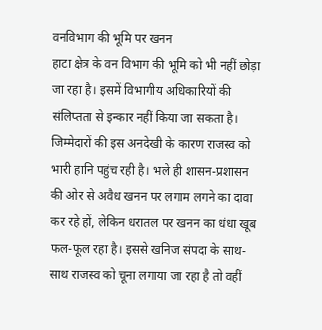वनविभाग की भूमि पर खनन
हाटा क्षेत्र के वन विभाग की भूमि को भी नहीं छोड़ा जा रहा है। इसमें विभागीय अधिकारियों की संलिप्तता से इन्कार नहीं किया जा सकता है। जिम्मेदारों की इस अनदेखी के कारण राजस्व को भारी हानि पहुंच रही है। भले ही शासन-प्रशासन की ओर से अवैध खनन पर लगाम लगने का दावा कर रहे हों, लेकिन धरातल पर खनन का धंधा खूब फल-फूल रहा है। इससे खनिज संपदा के साथ-साथ राजस्व को चूना लगाया जा रहा है तो वहीं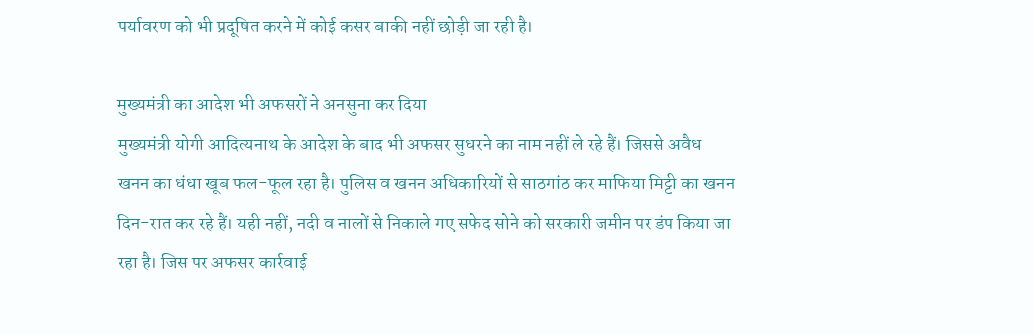पर्यावरण को भी प्रदूषित करने में कोई कसर बाकी नहीं छोड़ी जा रही है।

मुख्यमंत्री का आदेश भी अफसरों ने अनसुना कर दिया
मुख्यमंत्री योगी आदित्यनाथ के आदेश के बाद भी अफसर सुधरने का नाम नहीं ले रहे हैं। जिससे अवैध खनन का धंधा खूब फल-फूल रहा है। पुलिस व खनन अधिकारियों से साठगांठ कर माफिया मिट्टी का खनन दिन-रात कर रहे हैं। यही नहीं, नदी व नालों से निकाले गए सफेद सोने को सरकारी जमीन पर डंप किया जा रहा है। जिस पर अफसर कार्रवाई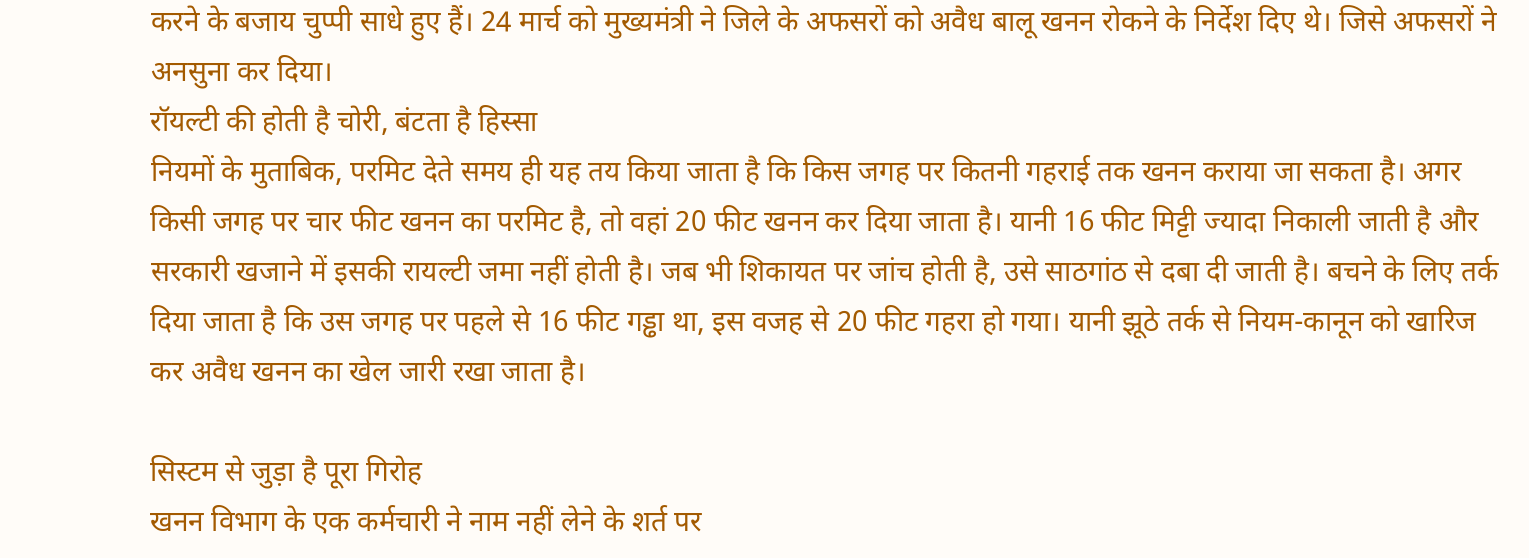करने के बजाय चुप्पी साधे हुए हैं। 24 मार्च को मुख्यमंत्री ने जिले के अफसरों को अवैध बालू खनन रोकने के निर्देश दिए थे। जिसे अफसरों ने अनसुना कर दिया।
रॉयल्टी की होती है चोरी, बंटता है हिस्सा
नियमों के मुताबिक, परमिट देते समय ही यह तय किया जाता है कि किस जगह पर कितनी गहराई तक खनन कराया जा सकता है। अगर किसी जगह पर चार फीट खनन का परमिट है, तो वहां 20 फीट खनन कर दिया जाता है। यानी 16 फीट मिट्टी ज्यादा निकाली जाती है और सरकारी खजाने में इसकी रायल्टी जमा नहीं होती है। जब भी शिकायत पर जांच होती है, उसे साठगांठ से दबा दी जाती है। बचने के लिए तर्क दिया जाता है कि उस जगह पर पहले से 16 फीट गड्ढा था, इस वजह से 20 फीट गहरा हो गया। यानी झूठे तर्क से नियम-कानून को खारिज कर अवैध खनन का खेल जारी रखा जाता है।

सिस्टम से जुड़ा है पूरा गिरोह
खनन विभाग के एक कर्मचारी ने नाम नहीं लेने के शर्त पर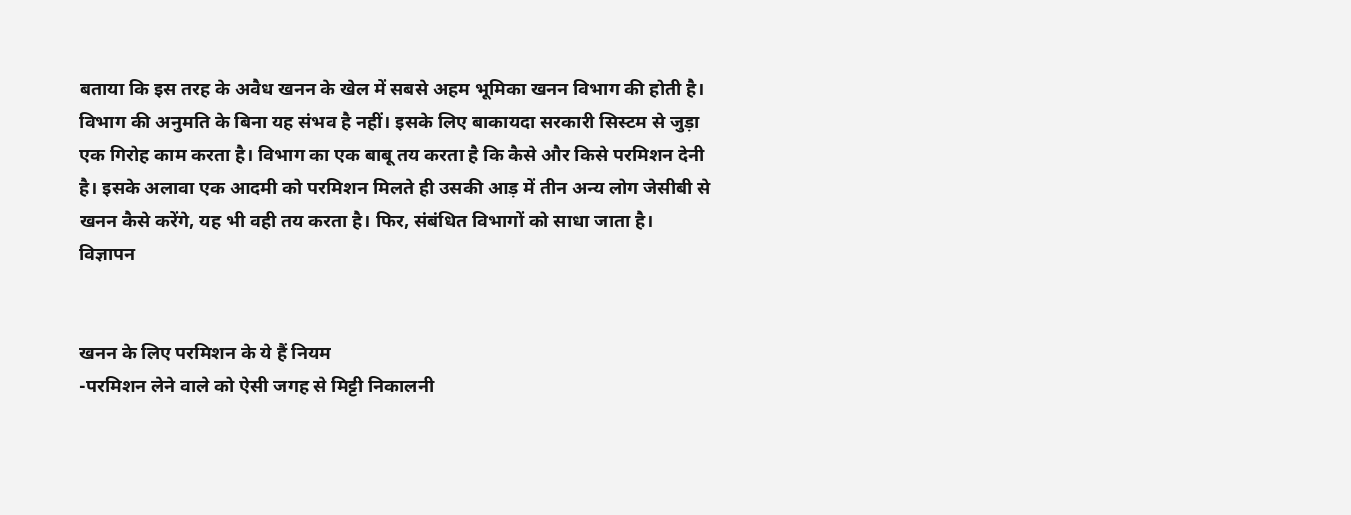बताया कि इस तरह के अवैध खनन के खेल में सबसे अहम भूमिका खनन विभाग की होती है। विभाग की अनुमति के बिना यह संभव है नहीं। इसके लिए बाकायदा सरकारी सिस्टम से जुड़ा एक गिरोह काम करता है। विभाग का एक बाबू तय करता है कि कैसे और किसे परमिशन देनी है। इसके अलावा एक आदमी को परमिशन मिलते ही उसकी आड़ में तीन अन्य लोग जेसीबी से खनन कैसे करेंगे, यह भी वही तय करता है। फिर, संबंधित विभागों को साधा जाता है।
विज्ञापन


खनन के लिए परमिशन के ये हैं नियम
-परमिशन लेने वाले को ऐसी जगह से मिट्टी निकालनी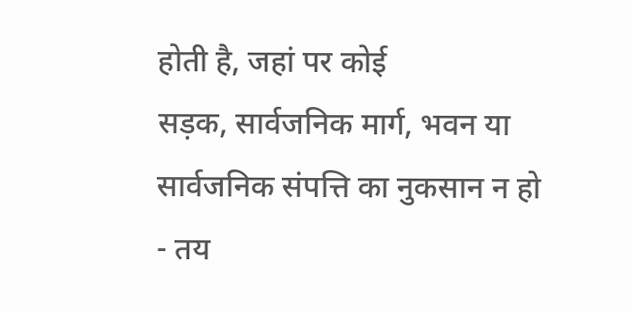होती है, जहां पर कोई
सड़क, सार्वजनिक मार्ग, भवन या सार्वजनिक संपत्ति का नुकसान न हो
- तय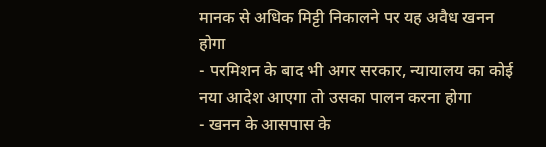मानक से अधिक मिट्टी निकालने पर यह अवैध खनन होगा
- परमिशन के बाद भी अगर सरकार, न्यायालय का कोई नया आदेश आएगा तो उसका पालन करना होगा
- खनन के आसपास के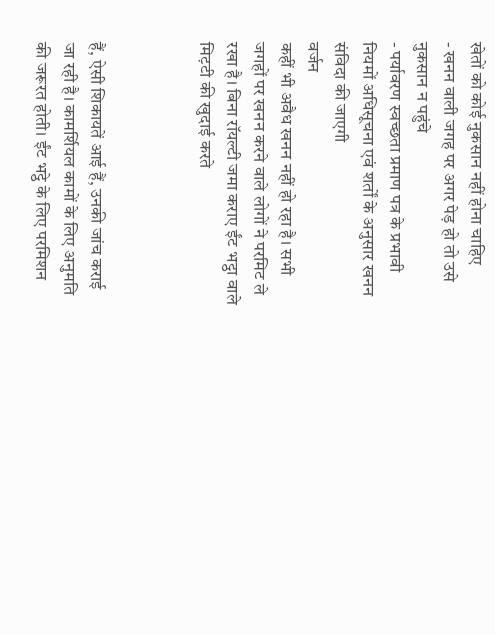खेतों को कोई नुकसान नहीं होना चाहिए
- खनन वाली जगह पर अगर पेड़ हो तो उसे नुकसान न पहुंचे
- पर्यावरण स्वच्छता प्रमाण पत्र के प्रभावी नियमों अधिसूचना एवं शर्तों के अनुसार खनन संविदा की जाएगी
वर्जन
कहीं भी अवैध खनन नहीं हो रहा है। सभी जगहों पर खनन करने वाले लोगों ने परमिट ले रखा है। बिना रॉयल्टी जमा कराए ईंट भट्ठा वाले मिट़टी की खुदाई करते



हैं, ऐसी शिकायतें आई हैं, उनकी जांच कराई जा रही है। कामर्शियल कामों के लिए अनुमति की जरूरत होती। ईंट भट्ठे के लिए परमिशन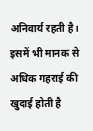अनिवार्य रहती है। इसमें भी मानक से अधिक गहराई की खुदाई होती है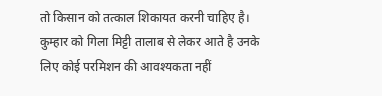तो किसान को तत्काल शिकायत करनी चाहिए है। कुम्हार को गिला मिट्टी तालाब से लेकर आते है उनके लिए कोई परमिशन की आवश्यकता नहीं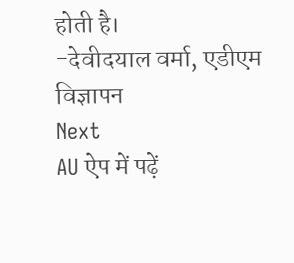होती है।
-देवीदयाल वर्मा, एडीएम
विज्ञापन
Next
AU ऐप में पढ़ें